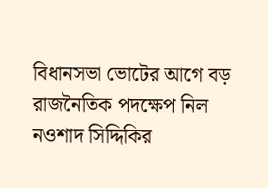বিধানসভা ভোটের আগে বড় রাজনৈতিক পদক্ষেপ নিল নওশাদ সিদ্দিকির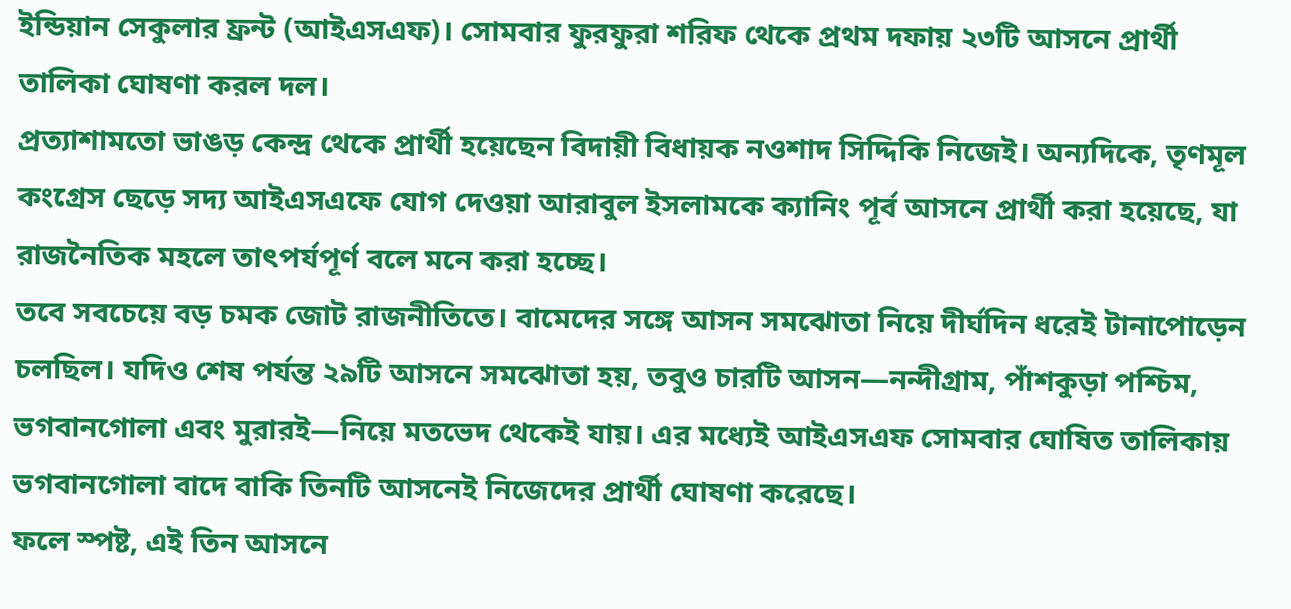ইন্ডিয়ান সেকুলার ফ্রন্ট (আইএসএফ)। সোমবার ফুরফুরা শরিফ থেকে প্রথম দফায় ২৩টি আসনে প্রার্থী তালিকা ঘোষণা করল দল।
প্রত্যাশামতো ভাঙড় কেন্দ্র থেকে প্রার্থী হয়েছেন বিদায়ী বিধায়ক নওশাদ সিদ্দিকি নিজেই। অন্যদিকে, তৃণমূল কংগ্রেস ছেড়ে সদ্য আইএসএফে যোগ দেওয়া আরাবুল ইসলামকে ক্যানিং পূর্ব আসনে প্রার্থী করা হয়েছে, যা রাজনৈতিক মহলে তাৎপর্যপূর্ণ বলে মনে করা হচ্ছে।
তবে সবচেয়ে বড় চমক জোট রাজনীতিতে। বামেদের সঙ্গে আসন সমঝোতা নিয়ে দীর্ঘদিন ধরেই টানাপোড়েন চলছিল। যদিও শেষ পর্যন্ত ২৯টি আসনে সমঝোতা হয়, তবুও চারটি আসন—নন্দীগ্রাম, পাঁশকুড়া পশ্চিম, ভগবানগোলা এবং মুরারই—নিয়ে মতভেদ থেকেই যায়। এর মধ্যেই আইএসএফ সোমবার ঘোষিত তালিকায় ভগবানগোলা বাদে বাকি তিনটি আসনেই নিজেদের প্রার্থী ঘোষণা করেছে।
ফলে স্পষ্ট, এই তিন আসনে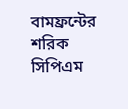বামফ্রন্টের শরিক সিপিএম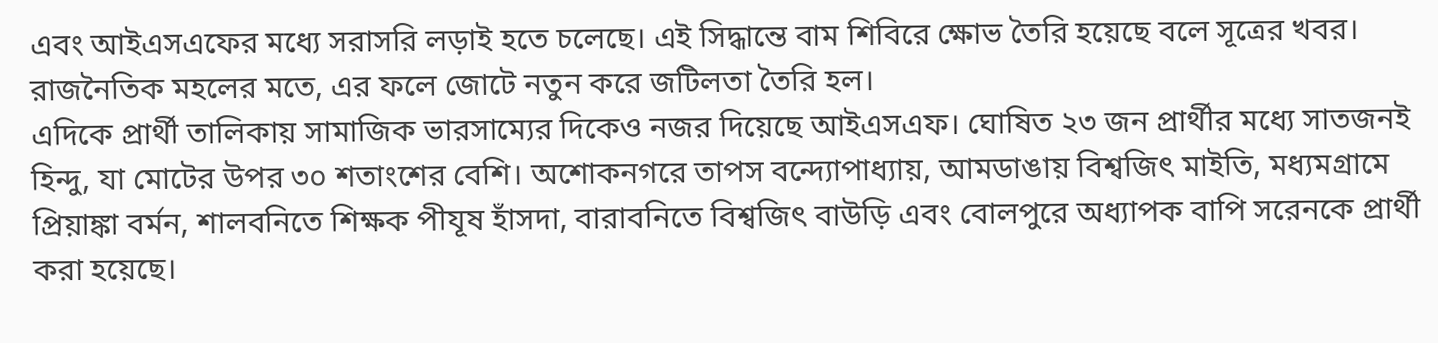এবং আইএসএফের মধ্যে সরাসরি লড়াই হতে চলেছে। এই সিদ্ধান্তে বাম শিবিরে ক্ষোভ তৈরি হয়েছে বলে সূত্রের খবর। রাজনৈতিক মহলের মতে, এর ফলে জোটে নতুন করে জটিলতা তৈরি হল।
এদিকে প্রার্থী তালিকায় সামাজিক ভারসাম্যের দিকেও নজর দিয়েছে আইএসএফ। ঘোষিত ২৩ জন প্রার্থীর মধ্যে সাতজনই হিন্দু, যা মোটের উপর ৩০ শতাংশের বেশি। অশোকনগরে তাপস বন্দ্যোপাধ্যায়, আমডাঙায় বিশ্বজিৎ মাইতি, মধ্যমগ্রামে প্রিয়াঙ্কা বর্মন, শালবনিতে শিক্ষক পীযূষ হাঁসদা, বারাবনিতে বিশ্বজিৎ বাউড়ি এবং বোলপুরে অধ্যাপক বাপি সরেনকে প্রার্থী করা হয়েছে।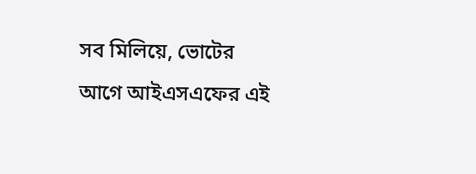সব মিলিয়ে, ভোটের আগে আইএসএফের এই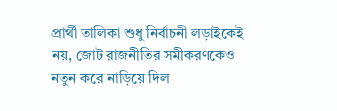প্রার্থী তালিকা শুধু নির্বাচনী লড়াইকেই নয়, জোট রাজনীতির সমীকরণকেও নতুন করে নাড়িয়ে দিল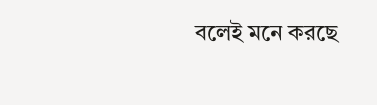বলেই মনে করছে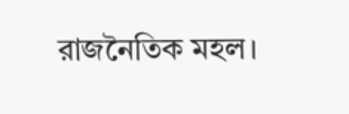রাজনৈতিক মহল।